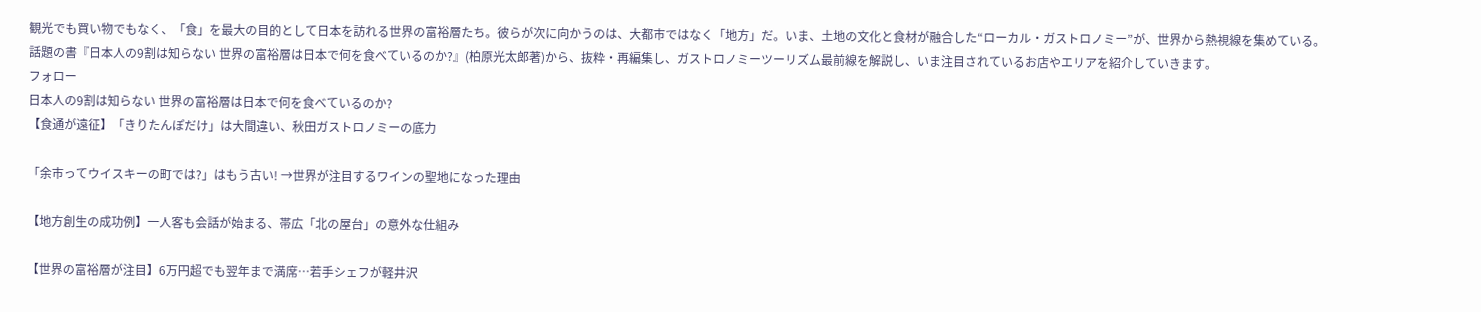観光でも買い物でもなく、「食」を最大の目的として日本を訪れる世界の富裕層たち。彼らが次に向かうのは、大都市ではなく「地方」だ。いま、土地の文化と食材が融合した“ローカル・ガストロノミー”が、世界から熱視線を集めている。話題の書『日本人の9割は知らない 世界の富裕層は日本で何を食べているのか?』(柏原光太郎著)から、抜粋・再編集し、ガストロノミーツーリズム最前線を解説し、いま注目されているお店やエリアを紹介していきます。
フォロー
日本人の9割は知らない 世界の富裕層は日本で何を食べているのか?
【食通が遠征】「きりたんぽだけ」は大間違い、秋田ガストロノミーの底力

「余市ってウイスキーの町では?」はもう古い! →世界が注目するワインの聖地になった理由

【地方創生の成功例】一人客も会話が始まる、帯広「北の屋台」の意外な仕組み

【世界の富裕層が注目】6万円超でも翌年まで満席…若手シェフが軽井沢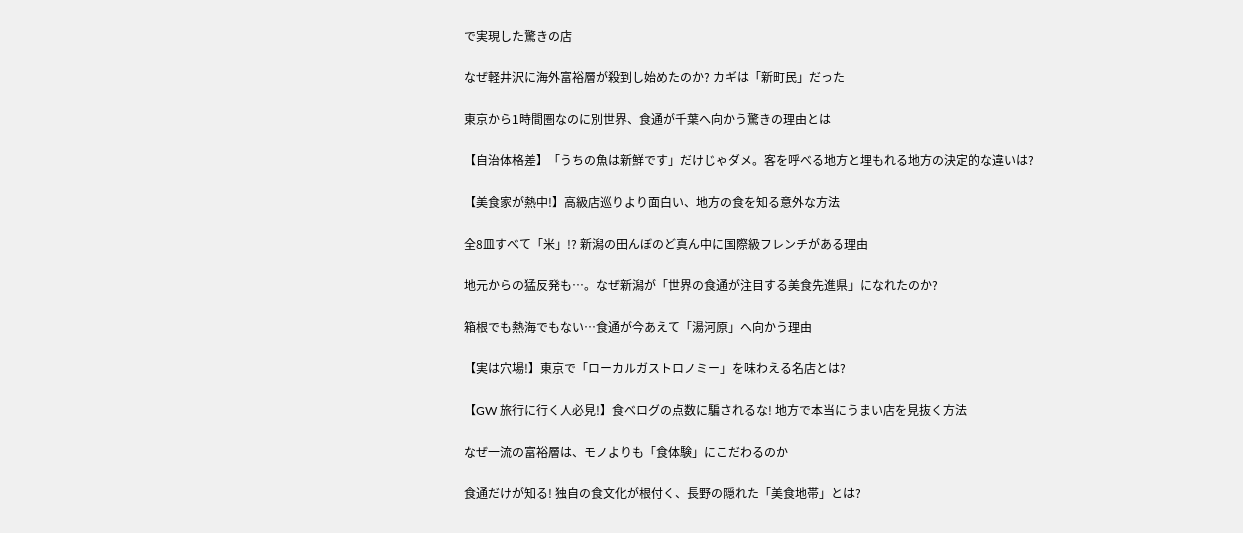で実現した驚きの店

なぜ軽井沢に海外富裕層が殺到し始めたのか? カギは「新町民」だった

東京から1時間圏なのに別世界、食通が千葉へ向かう驚きの理由とは

【自治体格差】「うちの魚は新鮮です」だけじゃダメ。客を呼べる地方と埋もれる地方の決定的な違いは?

【美食家が熱中!】高級店巡りより面白い、地方の食を知る意外な方法

全8皿すべて「米」!? 新潟の田んぼのど真ん中に国際級フレンチがある理由

地元からの猛反発も…。なぜ新潟が「世界の食通が注目する美食先進県」になれたのか?

箱根でも熱海でもない…食通が今あえて「湯河原」へ向かう理由

【実は穴場!】東京で「ローカルガストロノミー」を味わえる名店とは?

【GW 旅行に行く人必見!】食べログの点数に騙されるな! 地方で本当にうまい店を見抜く方法

なぜ一流の富裕層は、モノよりも「食体験」にこだわるのか

食通だけが知る! 独自の食文化が根付く、長野の隠れた「美食地帯」とは?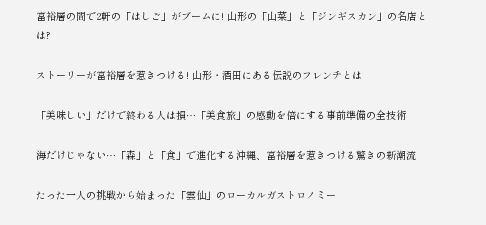富裕層の間で2軒の「はしご」がブームに! 山形の「山菜」と「ジンギスカン」の名店とは?

ストーリーが富裕層を惹きつける! 山形・酒田にある伝説のフレンチとは

「美味しい」だけで終わる人は損…「美食旅」の感動を倍にする事前準備の全技術

海だけじゃない…「森」と「食」で進化する沖縄、富裕層を惹きつける驚きの新潮流

たった一人の挑戦から始まった「雲仙」のローカルガストロノミー